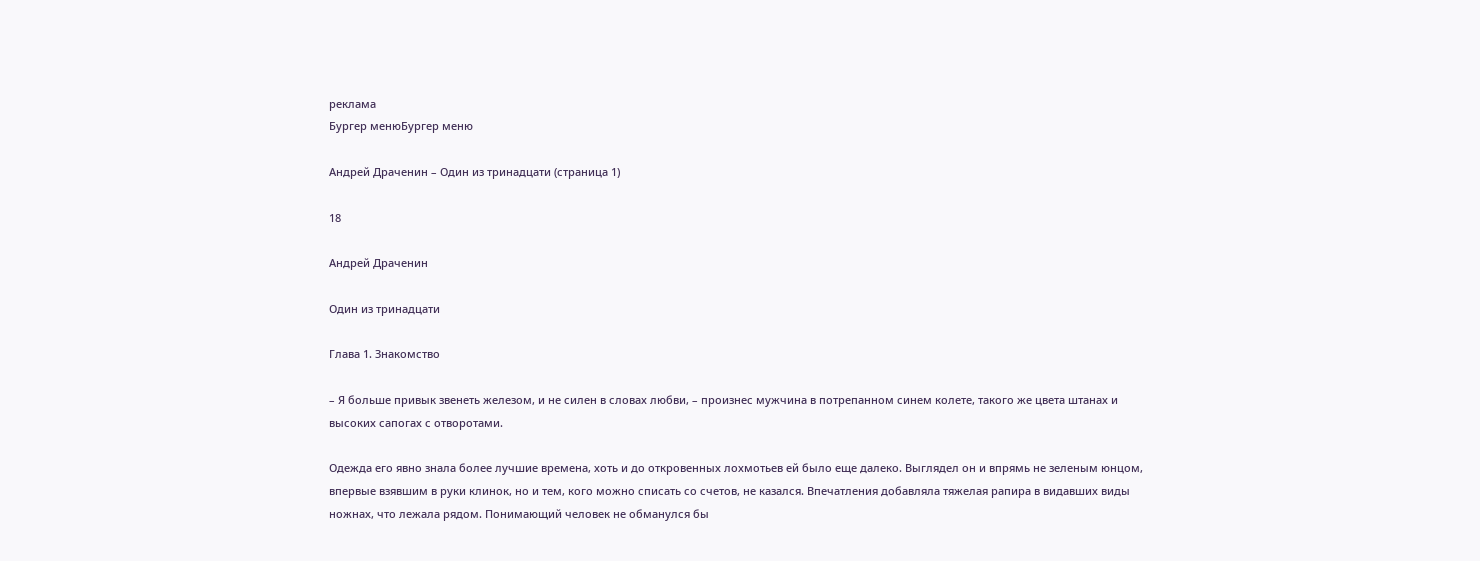реклама
Бургер менюБургер меню

Андрей Драченин – Один из тринадцати (страница 1)

18

Андрей Драченин

Один из тринадцати

Глава 1. Знакомство

– Я больше привык звенеть железом, и не силен в словах любви, – произнес мужчина в потрепанном синем колете, такого же цвета штанах и высоких сапогах с отворотами.

Одежда его явно знала более лучшие времена, хоть и до откровенных лохмотьев ей было еще далеко. Выглядел он и впрямь не зеленым юнцом, впервые взявшим в руки клинок, но и тем, кого можно списать со счетов, не казался. Впечатления добавляла тяжелая рапира в видавших виды ножнах, что лежала рядом. Понимающий человек не обманулся бы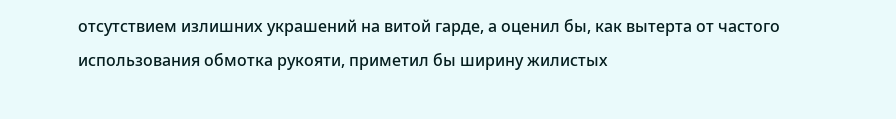отсутствием излишних украшений на витой гарде, а оценил бы, как вытерта от частого использования обмотка рукояти, приметил бы ширину жилистых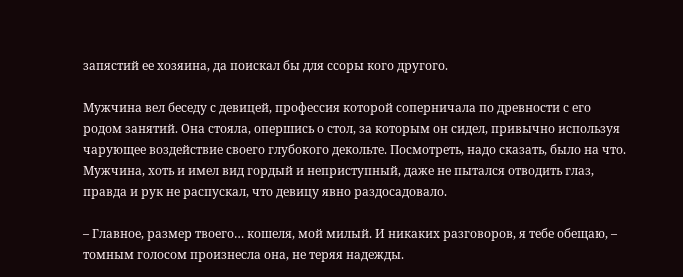запястий ее хозяина, да поискал бы для ссоры кого другого.

Мужчина вел беседу с девицей, профессия которой соперничала по древности с его родом занятий. Она стояла, опершись о стол, за которым он сидел, привычно используя чарующее воздействие своего глубокого декольте. Посмотреть, надо сказать, было на что. Мужчина, хоть и имел вид гордый и неприступный, даже не пытался отводить глаз, правда и рук не распускал, что девицу явно раздосадовало.

– Главное, размер твоего… кошеля, мой милый. И никаких разговоров, я тебе обещаю, – томным голосом произнесла она, не теряя надежды.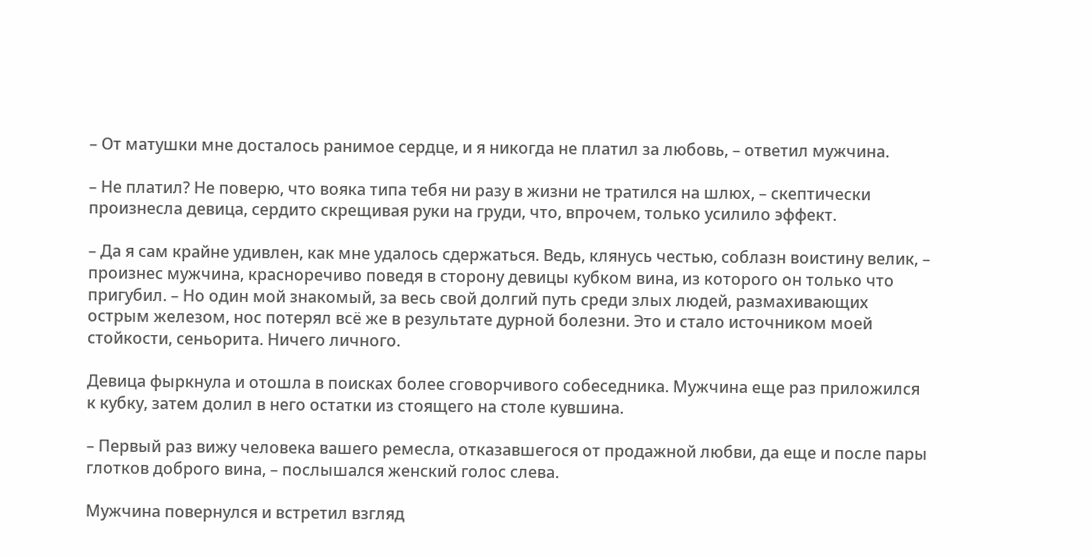– От матушки мне досталось ранимое сердце, и я никогда не платил за любовь, – ответил мужчина.

– Не платил? Не поверю, что вояка типа тебя ни разу в жизни не тратился на шлюх, – скептически произнесла девица, сердито скрещивая руки на груди, что, впрочем, только усилило эффект.

– Да я сам крайне удивлен, как мне удалось сдержаться. Ведь, клянусь честью, соблазн воистину велик, – произнес мужчина, красноречиво поведя в сторону девицы кубком вина, из которого он только что пригубил. – Но один мой знакомый, за весь свой долгий путь среди злых людей, размахивающих острым железом, нос потерял всё же в результате дурной болезни. Это и стало источником моей стойкости, сеньорита. Ничего личного.

Девица фыркнула и отошла в поисках более сговорчивого собеседника. Мужчина еще раз приложился к кубку, затем долил в него остатки из стоящего на столе кувшина.

– Первый раз вижу человека вашего ремесла, отказавшегося от продажной любви, да еще и после пары глотков доброго вина, – послышался женский голос слева.

Мужчина повернулся и встретил взгляд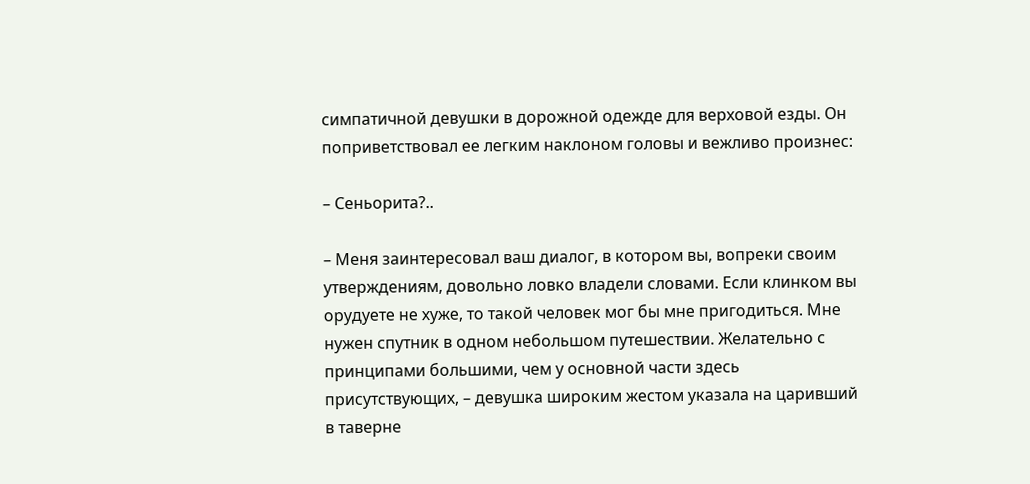симпатичной девушки в дорожной одежде для верховой езды. Он поприветствовал ее легким наклоном головы и вежливо произнес:

– Сеньорита?..

– Меня заинтересовал ваш диалог, в котором вы, вопреки своим утверждениям, довольно ловко владели словами. Если клинком вы орудуете не хуже, то такой человек мог бы мне пригодиться. Мне нужен спутник в одном небольшом путешествии. Желательно с принципами большими, чем у основной части здесь присутствующих, – девушка широким жестом указала на царивший в таверне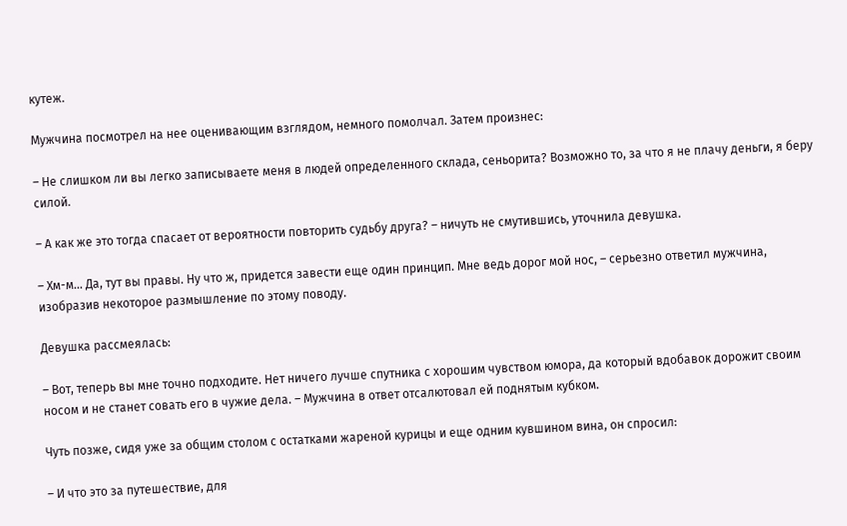кутеж.

Мужчина посмотрел на нее оценивающим взглядом, немного помолчал. Затем произнес:

– Не слишком ли вы легко записываете меня в людей определенного склада, сеньорита? Возможно то, за что я не плачу деньги, я беру силой.

– А как же это тогда спасает от вероятности повторить судьбу друга? – ничуть не смутившись, уточнила девушка.

– Хм-м… Да, тут вы правы. Ну что ж, придется завести еще один принцип. Мне ведь дорог мой нос, – серьезно ответил мужчина, изобразив некоторое размышление по этому поводу.

Девушка рассмеялась:

– Вот, теперь вы мне точно подходите. Нет ничего лучше спутника с хорошим чувством юмора, да который вдобавок дорожит своим носом и не станет совать его в чужие дела. – Мужчина в ответ отсалютовал ей поднятым кубком.

Чуть позже, сидя уже за общим столом с остатками жареной курицы и еще одним кувшином вина, он спросил:

– И что это за путешествие, для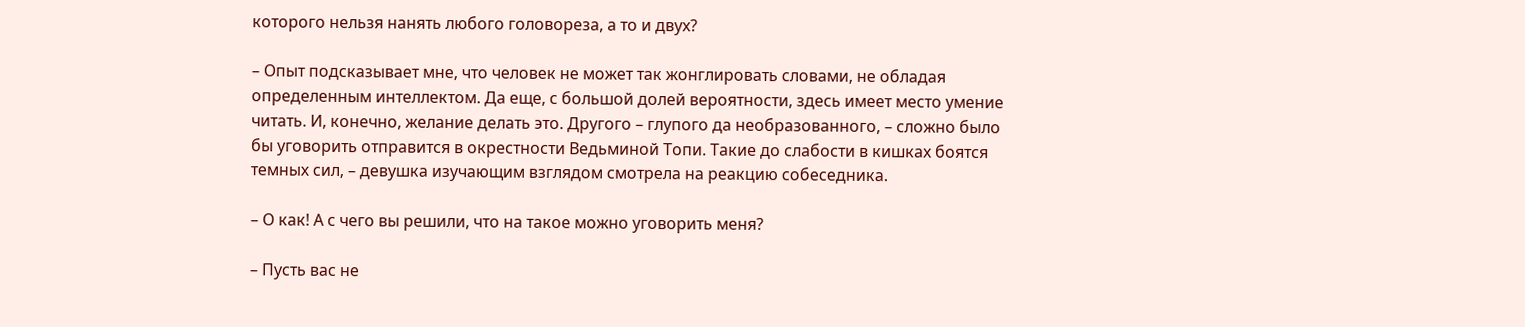которого нельзя нанять любого головореза, а то и двух?

– Опыт подсказывает мне, что человек не может так жонглировать словами, не обладая определенным интеллектом. Да еще, с большой долей вероятности, здесь имеет место умение читать. И, конечно, желание делать это. Другого – глупого да необразованного, – сложно было бы уговорить отправится в окрестности Ведьминой Топи. Такие до слабости в кишках боятся темных сил, – девушка изучающим взглядом смотрела на реакцию собеседника.

– О как! А с чего вы решили, что на такое можно уговорить меня?

– Пусть вас не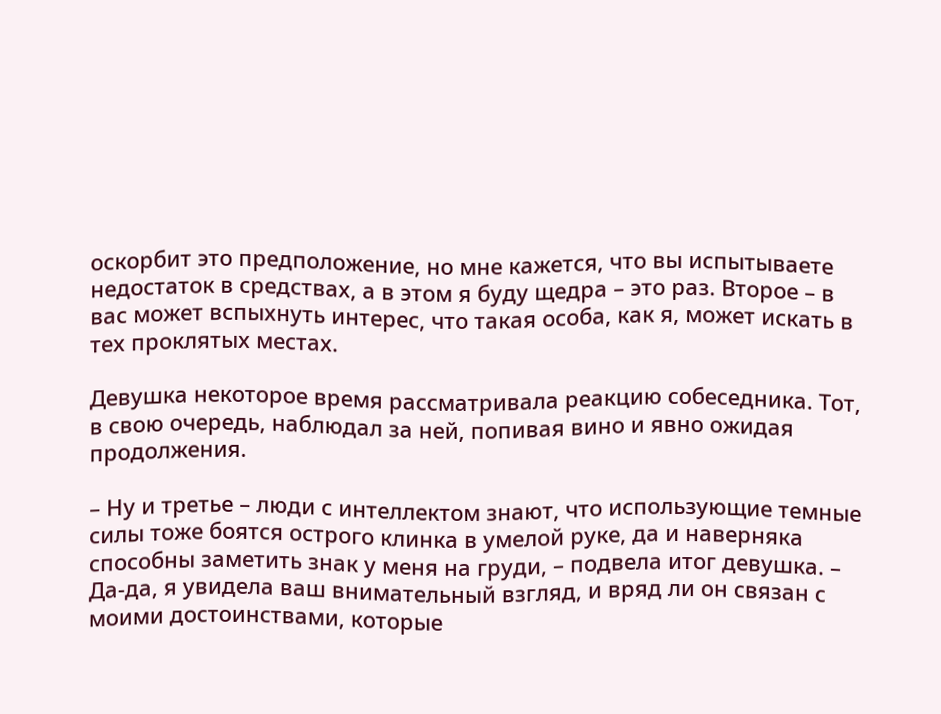оскорбит это предположение, но мне кажется, что вы испытываете недостаток в средствах, а в этом я буду щедра – это раз. Второе – в вас может вспыхнуть интерес, что такая особа, как я, может искать в тех проклятых местах.

Девушка некоторое время рассматривала реакцию собеседника. Тот, в свою очередь, наблюдал за ней, попивая вино и явно ожидая продолжения.

– Ну и третье – люди с интеллектом знают, что использующие темные силы тоже боятся острого клинка в умелой руке, да и наверняка способны заметить знак у меня на груди, – подвела итог девушка. – Да-да, я увидела ваш внимательный взгляд, и вряд ли он связан с моими достоинствами, которые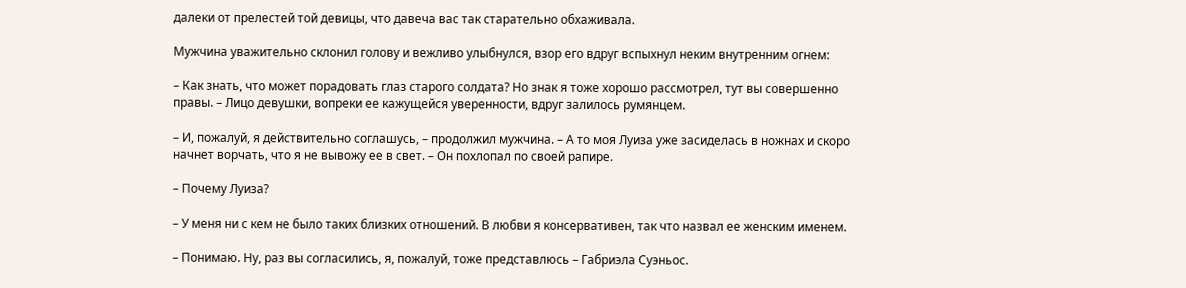далеки от прелестей той девицы, что давеча вас так старательно обхаживала.

Мужчина уважительно склонил голову и вежливо улыбнулся, взор его вдруг вспыхнул неким внутренним огнем:

– Как знать, что может порадовать глаз старого солдата? Но знак я тоже хорошо рассмотрел, тут вы совершенно правы. – Лицо девушки, вопреки ее кажущейся уверенности, вдруг залилось румянцем.

– И, пожалуй, я действительно соглашусь, – продолжил мужчина. – А то моя Луиза уже засиделась в ножнах и скоро начнет ворчать, что я не вывожу ее в свет. – Он похлопал по своей рапире.

– Почему Луиза?

– У меня ни с кем не было таких близких отношений. В любви я консервативен, так что назвал ее женским именем.

– Понимаю. Ну, раз вы согласились, я, пожалуй, тоже представлюсь – Габриэла Суэньос.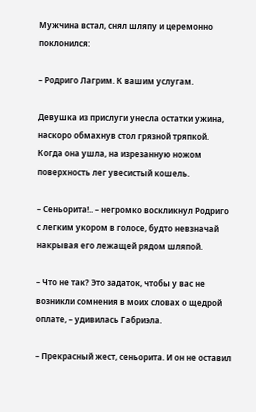Мужчина встал, снял шляпу и церемонно поклонился:

– Родриго Лагрим. К вашим услугам.

Девушка из прислуги унесла остатки ужина, наскоро обмахнув стол грязной тряпкой. Когда она ушла, на изрезанную ножом поверхность лег увесистый кошель.

– Сеньорита!.. – негромко воскликнул Родриго с легким укором в голосе, будто невзначай накрывая его лежащей рядом шляпой.

– Что не так? Это задаток, чтобы у вас не возникли сомнения в моих словах о щедрой оплате, – удивилась Габриэла.

– Прекрасный жест, сеньорита. И он не оставил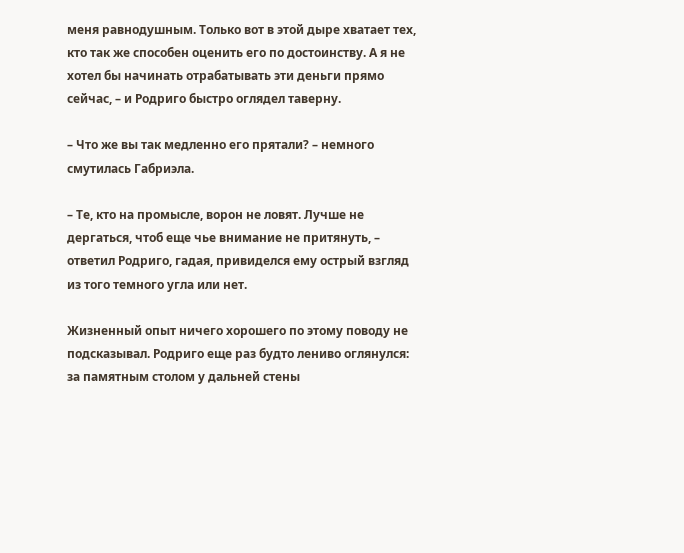меня равнодушным. Только вот в этой дыре хватает тех, кто так же способен оценить его по достоинству. А я не хотел бы начинать отрабатывать эти деньги прямо сейчас, – и Родриго быстро оглядел таверну.

– Что же вы так медленно его прятали? – немного смутилась Габриэла.

– Те, кто на промысле, ворон не ловят. Лучше не дергаться, чтоб еще чье внимание не притянуть, – ответил Родриго, гадая, привиделся ему острый взгляд из того темного угла или нет.

Жизненный опыт ничего хорошего по этому поводу не подсказывал. Родриго еще раз будто лениво оглянулся: за памятным столом у дальней стены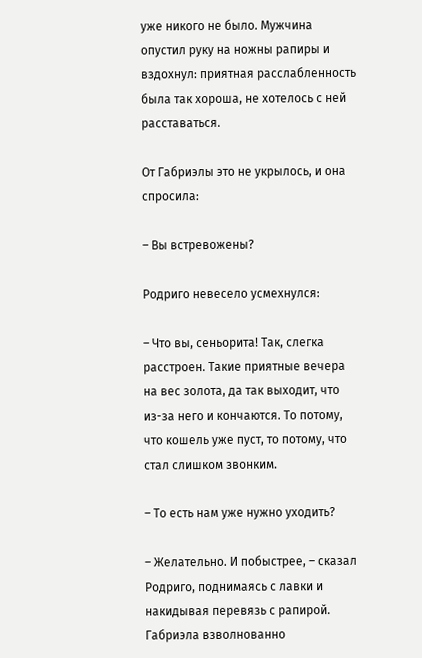уже никого не было. Мужчина опустил руку на ножны рапиры и вздохнул: приятная расслабленность была так хороша, не хотелось с ней расставаться.

От Габриэлы это не укрылось, и она спросила:

– Вы встревожены?

Родриго невесело усмехнулся:

– Что вы, сеньорита! Так, слегка расстроен. Такие приятные вечера на вес золота, да так выходит, что из-за него и кончаются. То потому, что кошель уже пуст, то потому, что стал слишком звонким.

– То есть нам уже нужно уходить?

– Желательно. И побыстрее, – сказал Родриго, поднимаясь с лавки и накидывая перевязь с рапирой. Габриэла взволнованно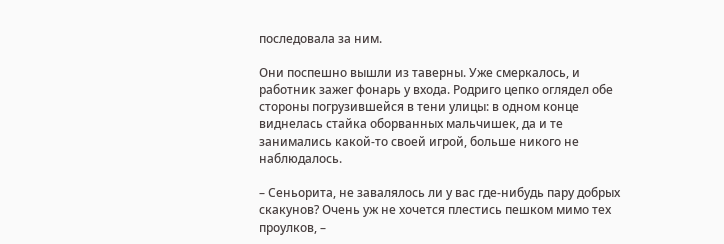последовала за ним.

Они поспешно вышли из таверны. Уже смеркалось, и работник зажег фонарь у входа. Родриго цепко оглядел обе стороны погрузившейся в тени улицы: в одном конце виднелась стайка оборванных мальчишек, да и те занимались какой-то своей игрой, больше никого не наблюдалось.

– Сеньорита, не завалялось ли у вас где-нибудь пару добрых скакунов? Очень уж не хочется плестись пешком мимо тех проулков, –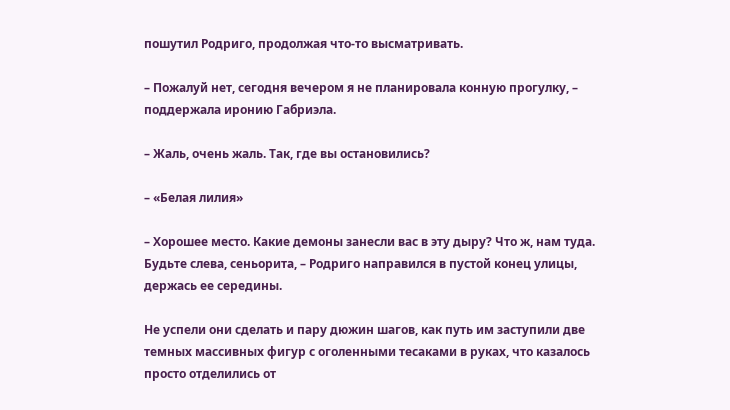пошутил Родриго, продолжая что-то высматривать.

– Пожалуй нет, сегодня вечером я не планировала конную прогулку, – поддержала иронию Габриэла.

– Жаль, очень жаль. Так, где вы остановились?

– «Белая лилия»

– Хорошее место. Какие демоны занесли вас в эту дыру? Что ж, нам туда. Будьте слева, сеньорита, – Родриго направился в пустой конец улицы, держась ее середины.

Не успели они сделать и пару дюжин шагов, как путь им заступили две темных массивных фигур с оголенными тесаками в руках, что казалось просто отделились от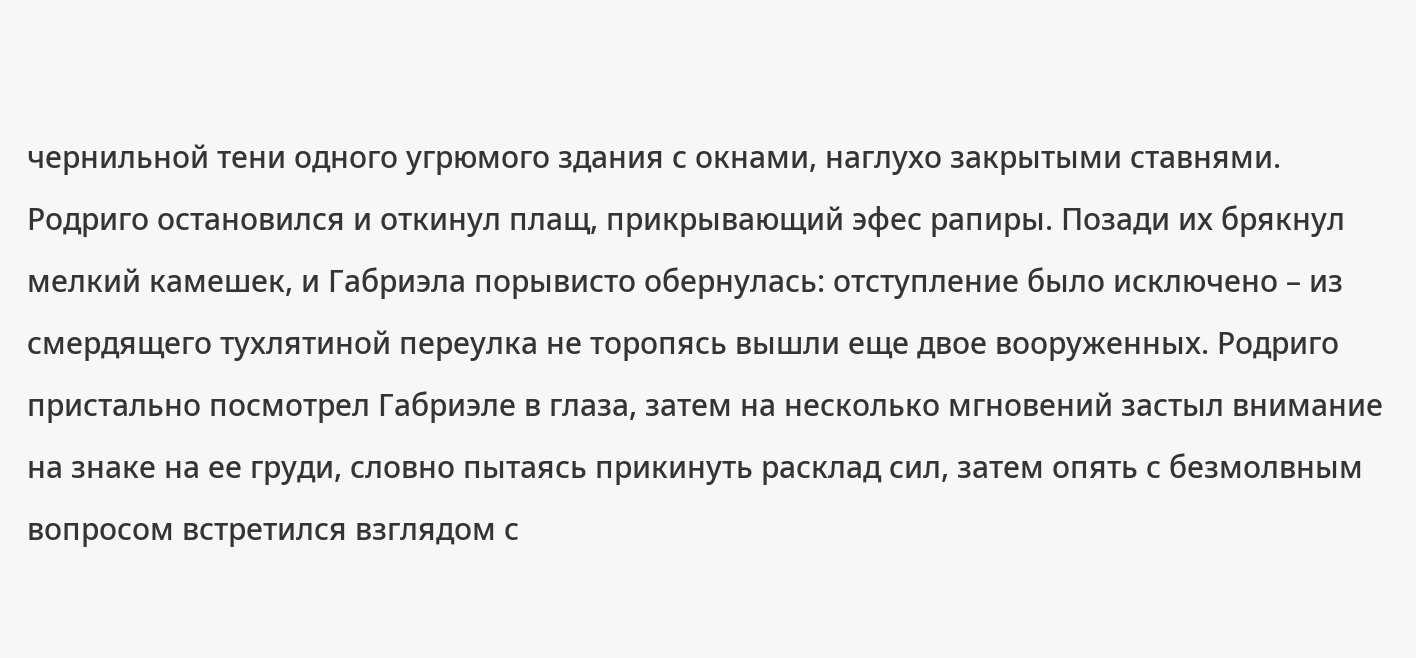чернильной тени одного угрюмого здания с окнами, наглухо закрытыми ставнями. Родриго остановился и откинул плащ, прикрывающий эфес рапиры. Позади их брякнул мелкий камешек, и Габриэла порывисто обернулась: отступление было исключено – из смердящего тухлятиной переулка не торопясь вышли еще двое вооруженных. Родриго пристально посмотрел Габриэле в глаза, затем на несколько мгновений застыл внимание на знаке на ее груди, словно пытаясь прикинуть расклад сил, затем опять с безмолвным вопросом встретился взглядом с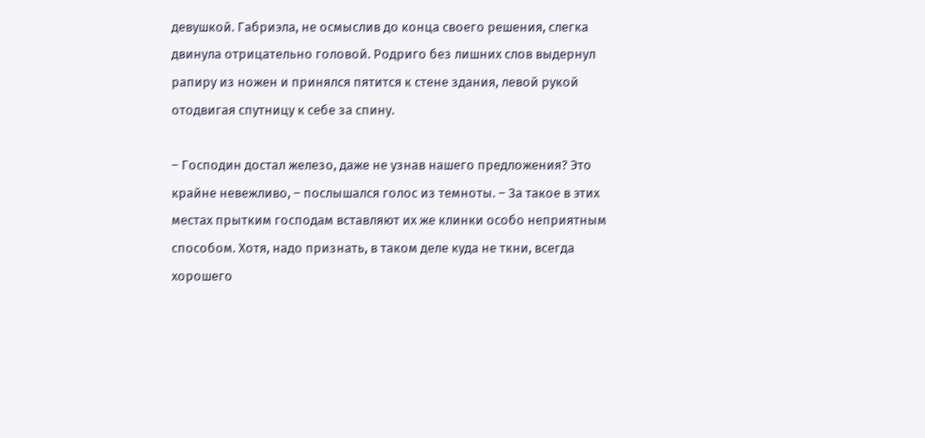девушкой. Габриэла, не осмыслив до конца своего решения, слегка двинула отрицательно головой. Родриго без лишних слов выдернул рапиру из ножен и принялся пятится к стене здания, левой рукой отодвигая спутницу к себе за спину.

– Господин достал железо, даже не узнав нашего предложения? Это крайне невежливо, – послышался голос из темноты. – За такое в этих местах прытким господам вставляют их же клинки особо неприятным способом. Хотя, надо признать, в таком деле куда не ткни, всегда хорошего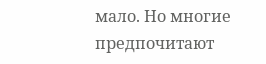мало. Но многие предпочитают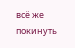всё же покинуть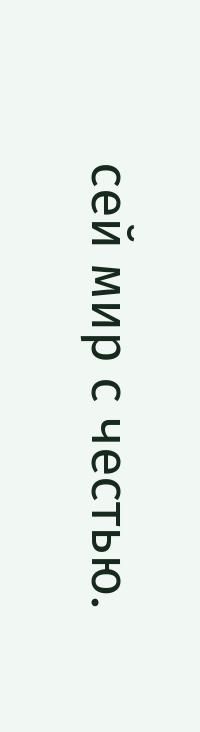сей мир с честью.